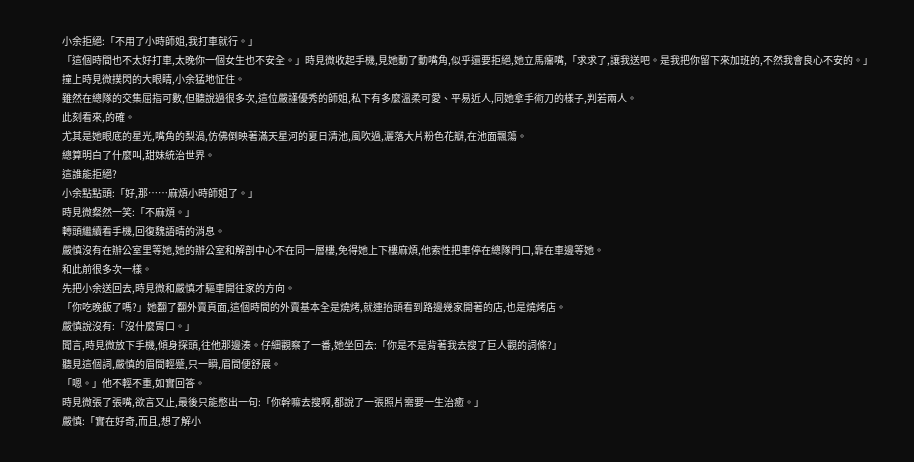小余拒絕:「不用了小時師姐,我打車就行。」
「這個時間也不太好打車,太晚你一個女生也不安全。」時見微收起手機,見她動了動嘴角,似乎還要拒絕,她立馬癟嘴,「求求了,讓我送吧。是我把你留下來加班的,不然我會良心不安的。」
撞上時見微撲閃的大眼睛,小余猛地怔住。
雖然在總隊的交集屈指可數,但聽說過很多次,這位嚴謹優秀的師姐,私下有多麼溫柔可愛、平易近人,同她拿手術刀的樣子,判若兩人。
此刻看來,的確。
尤其是她眼底的星光,嘴角的梨渦,仿佛倒映著滿天星河的夏日清池,風吹過,灑落大片粉色花瓣,在池面飄蕩。
總算明白了什麼叫,甜妹統治世界。
這誰能拒絕?
小余點點頭:「好,那……麻煩小時師姐了。」
時見微粲然一笑:「不麻煩。」
轉頭繼續看手機,回復魏語晴的消息。
嚴慎沒有在辦公室里等她,她的辦公室和解剖中心不在同一層樓,免得她上下樓麻煩,他索性把車停在總隊門口,靠在車邊等她。
和此前很多次一樣。
先把小余送回去,時見微和嚴慎才驅車開往家的方向。
「你吃晚飯了嗎?」她翻了翻外賣頁面,這個時間的外賣基本全是燒烤,就連抬頭看到路邊幾家開著的店,也是燒烤店。
嚴慎說沒有:「沒什麼胃口。」
聞言,時見微放下手機,傾身探頭,往他那邊湊。仔細觀察了一番,她坐回去:「你是不是背著我去搜了巨人觀的詞條?」
聽見這個詞,嚴慎的眉間輕蹙,只一瞬,眉間便舒展。
「嗯。」他不輕不重,如實回答。
時見微張了張嘴,欲言又止,最後只能憋出一句:「你幹嘛去搜啊,都說了一張照片需要一生治癒。」
嚴慎:「實在好奇,而且,想了解小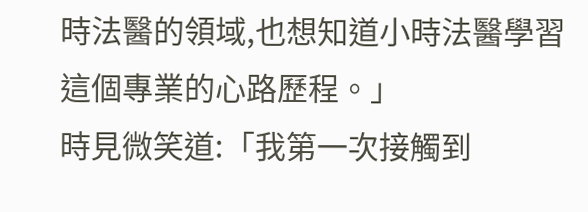時法醫的領域,也想知道小時法醫學習這個專業的心路歷程。」
時見微笑道:「我第一次接觸到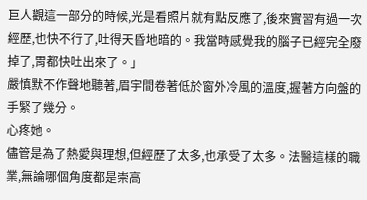巨人觀這一部分的時候,光是看照片就有點反應了,後來實習有過一次經歷,也快不行了,吐得天昏地暗的。我當時感覺我的腦子已經完全廢掉了,胃都快吐出來了。」
嚴慎默不作聲地聽著,眉宇間卷著低於窗外冷風的溫度,握著方向盤的手緊了幾分。
心疼她。
儘管是為了熱愛與理想,但經歷了太多,也承受了太多。法醫這樣的職業,無論哪個角度都是崇高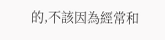的,不該因為經常和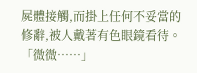屍體接觸,而掛上任何不妥當的修辭,被人戴著有色眼鏡看待。
「微微……」